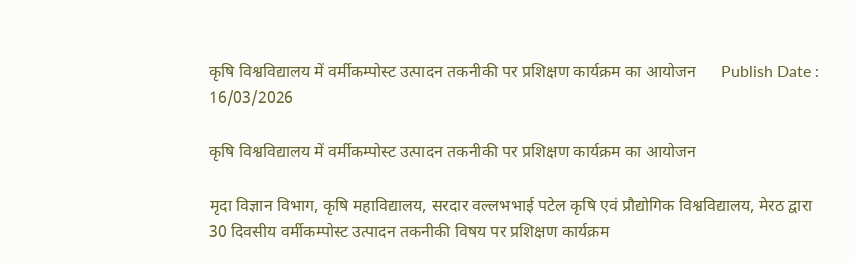कृषि विश्वविद्यालय में वर्मीकम्पोस्ट उत्पादन तकनीकी पर प्रशिक्षण कार्यक्रम का आयोजन      Publish Date : 16/03/2026

कृषि विश्वविद्यालय में वर्मीकम्पोस्ट उत्पादन तकनीकी पर प्रशिक्षण कार्यक्रम का आयोजन

मृदा विज्ञान विभाग, कृषि महाविद्यालय, सरदार वल्लभभाई पटेल कृषि एवं प्रौद्योगिक विश्वविद्यालय, मेरठ द्वारा 30 दिवसीय वर्मीकम्पोस्ट उत्पादन तकनीकी विषय पर प्रशिक्षण कार्यक्रम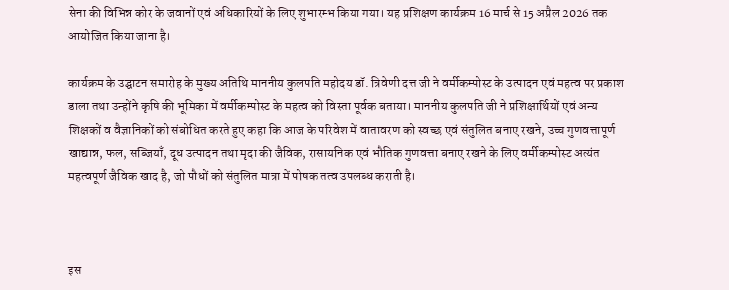सेना की विभिन्न कोर के जवानों एवं अधिकारियों के लिए शुभारम्भ किया गया। यह प्रशिक्षण कार्यक्रम 16 मार्च से 15 अप्रैल 2026 तक आयोजित किया जाना है।

कार्यक्रम के उद्घाटन समारोह के मुख्य अतिथि माननीय कुलपति महोदय डॉ. त्रिवेणी दत्त जी ने वर्मीकम्पोस्ट के उत्पादन एवं महत्व पर प्रकाश डाला तथा उन्होंने कृषि की भूमिका में वर्मीकम्पोस्ट के महत्व को विस्ता पूर्वक बताया। माननीय कुलपति जी ने प्रशिक्षार्थियों एवं अन्य शिक्षकों व वैज्ञानिकों को संबोधित करते हुए कहा कि आज के परिवेश में वातावरण को स्वच्छ एवं संतुलित बनाए रखने, उच्च गुणवत्तापूर्ण खाद्यान्न, फल, सब्जियाँ, दूध उत्पादन तथा मृदा की जैविक, रासायनिक एवं भौतिक गुणवत्ता बनाए रखने के लिए वर्मीकम्पोस्ट अत्यंत महत्वपूर्ण जैविक खाद है, जो पौधों को संतुलित मात्रा में पोषक तत्व उपलब्ध कराती है।



इस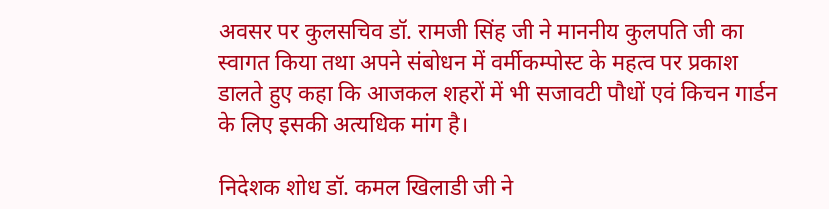अवसर पर कुलसचिव डॉ. रामजी सिंह जी ने माननीय कुलपति जी का स्वागत किया तथा अपने संबोधन में वर्मीकम्पोस्ट के महत्व पर प्रकाश डालते हुए कहा कि आजकल शहरों में भी सजावटी पौधों एवं किचन गार्डन के लिए इसकी अत्यधिक मांग है।

निदेशक शोध डॉ. कमल खिलाडी जी ने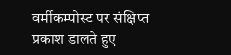वर्मीकम्पोस्ट पर संक्षिप्त प्रकाश डालते हुए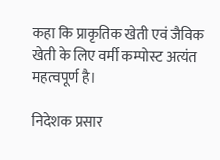कहा कि प्राकृतिक खेती एवं जैविक खेती के लिए वर्मी कम्पोस्ट अत्यंत महत्वपूर्ण है।

निदेशक प्रसार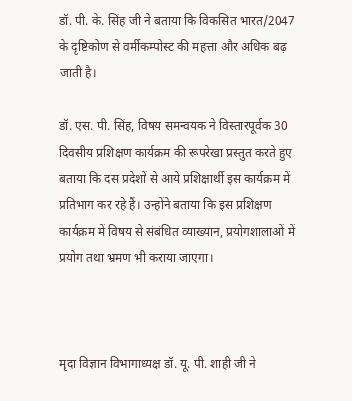डॉ. पी. के. सिंह जी ने बताया कि विकसित भारत/2047 के दृष्टिकोण से वर्मीकम्पोस्ट की महत्ता और अधिक बढ़ जाती है।

डॉ. एस. पी. सिंह, विषय समन्वयक ने विस्तारपूर्वक 30 दिवसीय प्रशिक्षण कार्यक्रम की रूपरेखा प्रस्तुत करते हुए बताया कि दस प्रदेशों से आये प्रशिक्षार्थी इस कार्यक्रम में प्रतिभाग कर रहे हैं। उन्होंने बताया कि इस प्रशिक्षण कार्यक्रम में विषय से संबंधित व्याख्यान, प्रयोगशालाओं में प्रयोग तथा भ्रमण भी कराया जाएगा।



मृदा विज्ञान विभागाध्यक्ष डॉ. यू. पी. शाही जी ने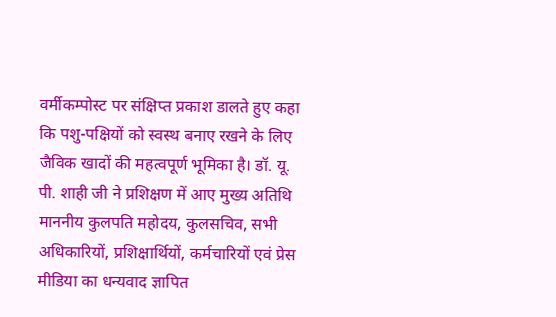वर्मीकम्पोस्ट पर संक्षिप्त प्रकाश डालते हुए कहा कि पशु-पक्षियों को स्वस्थ बनाए रखने के लिए जैविक खादों की महत्वपूर्ण भूमिका है। डॉ. यू. पी. शाही जी ने प्रशिक्षण में आए मुख्य अतिथि माननीय कुलपति महोदय, कुलसचिव, सभी अधिकारियों, प्रशिक्षार्थियों, कर्मचारियों एवं प्रेस मीडिया का धन्यवाद ज्ञापित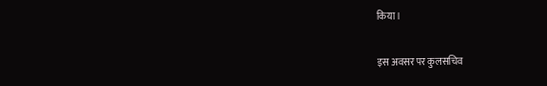किया।

इस अवसर पर कुलसचिव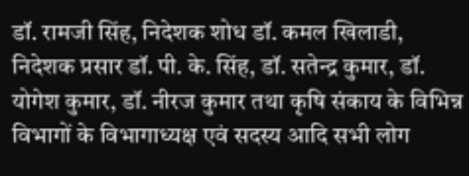डॉ. रामजी सिंह, निदेशक शोध डॉ. कमल खिलाडी, निदेशक प्रसार डॉ. पी. के. सिंह, डॉ. सतेन्द्र कुमार, डॉ. योगेश कुमार, डॉ. नीरज कुमार तथा कृषि संकाय के विभिन्न विभागों के विभागाध्यक्ष एवं सदस्य आदि सभी लोग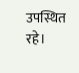उपस्थित रहे।